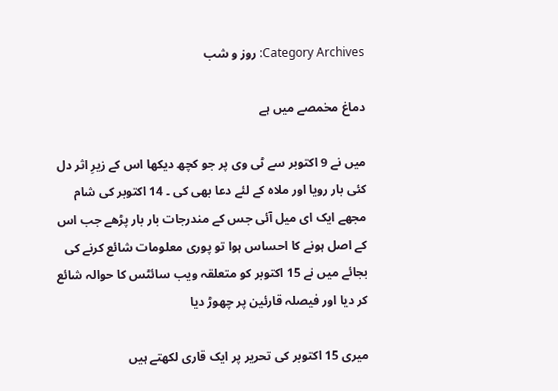Category Archives: روز و شب

دماغ مخمصے میں ہے

میں نے 9 اکتوبر سے ٹی وی پر جو کچھ دیکھا اس کے زیرِ اثر دل کئی بار رویا اور ملاہ کے لئے دعا بھی کی ۔ 14 اکتوبر کی شام مجھے ایک ای میل آئی جس کے مندرجات بار بار پڑھے جب اس کے اصل ہونے کا احساس ہوا تو پوری معلومات شائع کرنے کی بجائے میں نے 15 اکتوبر کو متعلقہ ویب سائٹس کا حوالہ شائع کر دیا اور فیصلہ قارئین پر چھوڑ دیا

میری 15 اکتوبر کی تحریر پر ایک قاری لکھتے ہیں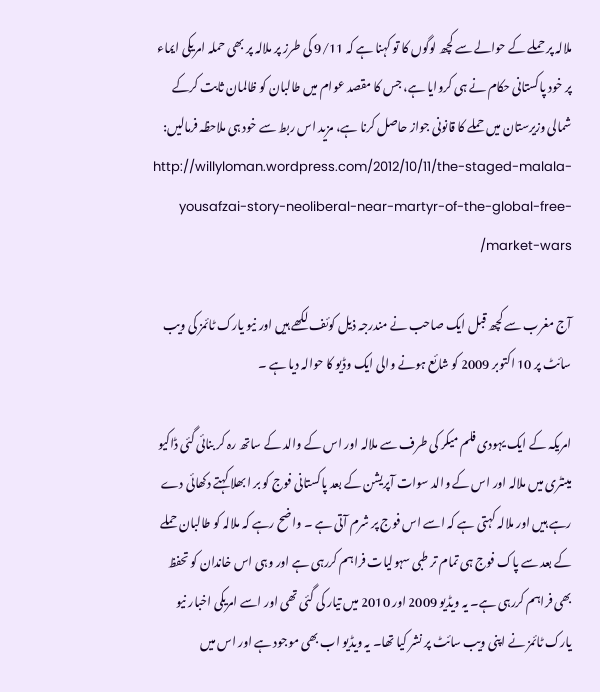ملالہ پر حملے کے حوالے سے کچھ لوگوں کا تو کہنا ہے کہ 9/11 کی طرز پر ملالہ پر بھی حملہ امریکی ایماء پر خود پاکستانی حکام نے ہی کروایا ہے، جس کا مقصد عوام میں طالبان کو ظالمان ثابت کرکے شمالی وزیرستان میں‌ حملے کا قانونی جواز حاصل کرنا ہے، مزید اس ربط سے خود ہی ملاحظہ فرمالیں: http://willyloman.wordpress.com/2012/10/11/the-staged-malala-yousafzai-story-neoliberal-near-martyr-of-the-global-free-market-wars/

آج مغرب سے کچھ قبل ایک صاحب نے مندرجہ ذیل کوئف لکھے ہیں اور نیو یارک ٹائمز کی ویب سائٹ پر 10 اکتوبر 2009 کو شائع ہونے والی ایک وڈیو کا حوالہ دیا ہے ۔

امریکہ کے ایک یہودی فلم میکر کی طرف سے ملالہ اور اس کے والد کے ساتھ رہ کر بنائی گئی ڈاکیو مینٹری میں ملالہ اور اس کے والد سوات آپریشن کے بعد پاکستانی فوج کو بر ا بھلا کہتے دکھائی دے رہے ہیں اور ملالہ کہتی ہے کہ اسے اس فوج پر شرم آتی ہے ۔ واضح رہے کہ ملالہ کو طالبان حملے کے بعد سے پاک فوج ہی تمام تر طبی سہولیات فراہم کررہی ہے اور وہی اس خاندان کو تحفظ بھی فراہم کررہی ہے۔ یہ ویڈیو 2009 اور 2010 میں تیار کی گئی تھی اور اسے امریکی اخبار نیو یارک ٹائمز نے اپنی ویب سائٹ پر نشر کیا تھا۔ یہ ویڈیو اب بھی موجود ہے اور اس میں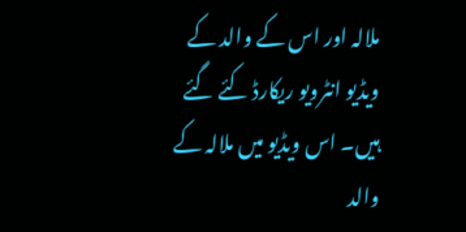ملالہ اور اس کے والد کے ویڈیو انٹرویو ریکارڈ کئے گئے ہیں۔ اس ویڈیو میں ملالہ کے والد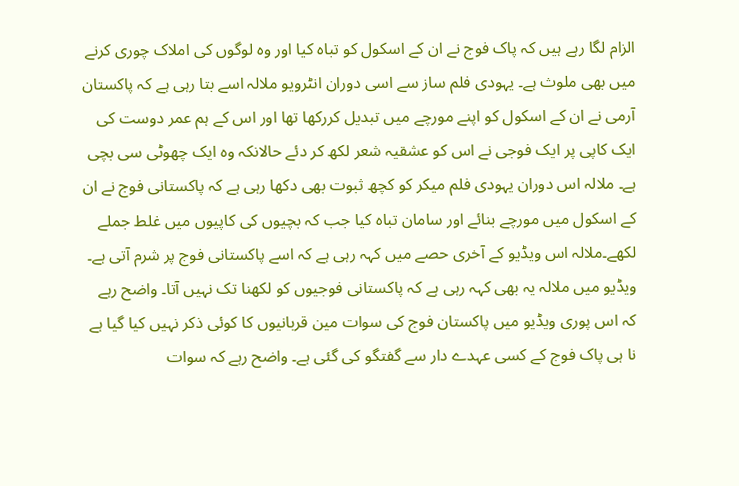الزام لگا رہے ہیں کہ پاک فوج نے ان کے اسکول کو تباہ کیا اور وہ لوگوں کی املاک چوری کرنے میں بھی ملوث ہے۔ یہودی فلم ساز سے اسی دوران انٹرویو ملالہ اسے بتا رہی ہے کہ پاکستان آرمی نے ان کے اسکول کو اپنے مورچے میں تبدیل کررکھا تھا اور اس کے ہم عمر دوست کی ایک کاپی پر ایک فوجی نے اس کو عشقیہ شعر لکھ کر دئے حالانکہ وہ ایک چھوٹی سی بچی ہے۔ ملالہ اس دوران یہودی فلم میکر کو کچھ ثبوت بھی دکھا رہی ہے کہ پاکستانی فوج نے ان کے اسکول میں مورچے بنائے اور سامان تباہ کیا جب کہ بچیوں کی کاپیوں میں غلط جملے لکھے۔ملالہ اس ویڈیو کے آخری حصے میں کہہ رہی ہے کہ اسے پاکستانی فوج پر شرم آتی ہے۔ ویڈیو میں ملالہ یہ بھی کہہ رہی ہے کہ پاکستانی فوجیوں کو لکھنا تک نہیں آتا۔ واضح رہے کہ اس پوری ویڈیو میں پاکستان فوج کی سوات مین قربانیوں کا کوئی ذکر نہیں کیا گیا ہے نا ہی پاک فوج کے کسی عہدے دار سے گفتگو کی گئی ہے۔ واضح رہے کہ سوات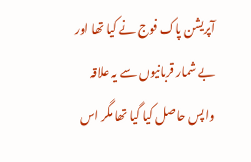آپریشن پاک فوج نے کیا تھا اور بے شمار قربانیوں سے یہ علاقہ واپس حاصل کیا گیا تھا مگر اس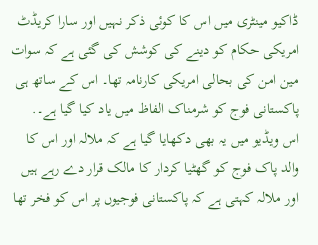ڈاکیو مینٹری میں اس کا کوئی ذکر نہیں اور سارا کریڈٹ امریکی حکام کو دینے کی کوشش کی گئی ہے کہ سوات مین امن کی بحالی امریکی کارنامہ تھا۔ اس کے ساتھ ہی پاکستانی فوج کو شرمناک الفاظ میں یاد کیا گیا ہے۔.
اس ویڈیو میں یہ بھی دکھایا گیا ہے کہ ملالہ اور اس کا والد پاک فوج کو گھٹیا کردار کا مالک قرار دے رہے ہیں اور ملالہ کہتی ہے کہ پاکستانی فوجیوں پر اس کو فخر تھا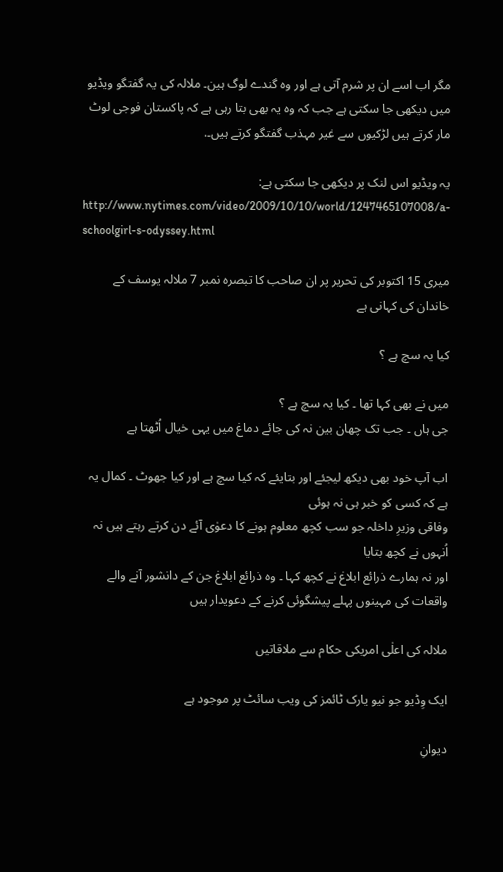مگر اب اسے ان پر شرم آتی ہے اور وہ گندے لوگ ہین۔ ملالہ کی یہ گفتگو ویڈیو میں دیکھی جا سکتی ہے جب کہ وہ یہ بھی بتا رہی ہے کہ پاکستان فوجی لوٹ مار کرتے ہیں لڑکیوں سے غیر مہذب گفتگو کرتے ہیں۔.

یہ ویڈیو اس لنک پر دیکھی جا سکتی ہے:
http://www.nytimes.com/video/2009/10/10/world/1247465107008/a-schoolgirl-s-odyssey.html

میری 15 اکتوبر کی تحریر پر ان صاحب کا تبصرہ نمبر 7 ملالہ یوسف کے خاندان کی کہانی ہے

کیا یہ سچ ہے ؟

میں نے بھی کہا تھا ۔ کیا یہ سچ ہے ؟
جی ہاں ۔ جب تک چھان بین نہ کی جائے دماغ میں یہی خیال اُٹھتا ہے

اب آپ خود بھی دیکھ لیجئے اور بتایئے کہ کیا سچ ہے اور کیا جھوٹ ۔ کمال یہ ہے کہ کسی کو خبر ہی نہ ہوئی
وفاقی وزیرِ داخلہ جو سب کچھ معلوم ہونے کا دعوٰی آئے دن کرتے رہتے ہیں نہ اُنہوں نے کچھ بتایا
اور نہ ہمارے ذرائع ابلاغ نے کچھ کہا ۔ وہ ذرائع ابلاغ جن کے دانشور آنے والے واقعات کی مہینوں پہلے پیشگوئی کرنے کے دعویدار ہیں

ملالہ کی اعلٰی امریکی حکام سے ملاقاتیں

ایک وِڈیو جو نیو یارک ٹائمز کی ویب سائٹ پر موجود ہے

دیوانِ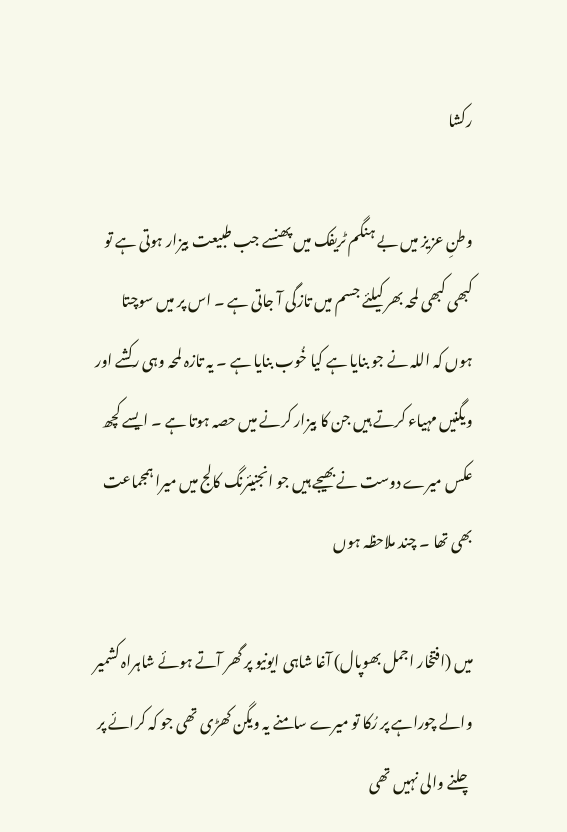رکشا

وطنِ عزیز میں بے ہنگم ٹریفک میں پھنسے جب طبیعت بیزار ہوتی ہے تو کبھی کبھی لمحہ بھر کیلئے جسم میں تازگی آ جاتی ہے ۔ اس پر میں سوچتا ہوں کہ اللہ نے جو بنایا ہے کیا خُوب بنایا ہے ۔ یہ تازہ لمحہ وہی رکشے اور ویگنیں مہیاء کرتے ہیں جن کا بیزار کرنے میں حصہ ہوتا ہے ۔ ایسے کچھ عکس میرے دوست نے بھیجے ہیں جو انجنیئرنگ کالج میں میرا ہمجماعت بھی تھا ۔ چند ملاحظہ ہوں

میں (افتخار اجمل بھوپال) آغا شاہی ایونیو پر گھر آتے ہوئے شاہراہ کشمیر والے چوراہے پر رُکا تو میرے سامنے یہ ویگن کھڑی تھی جو کہ کرائے پر چلنے والی نہیں تھی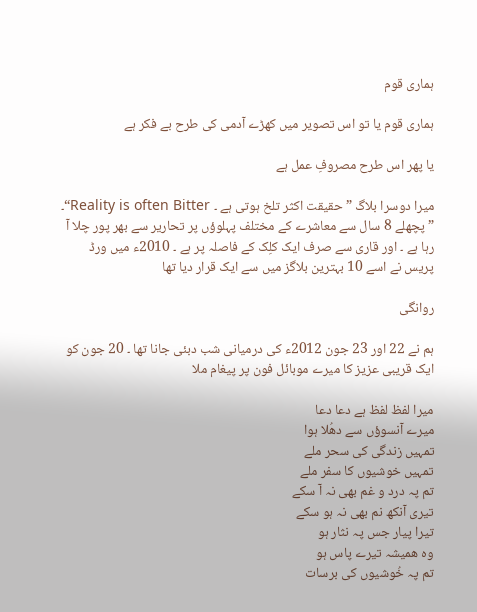ہماری قوم

ہماری قوم یا تو اس تصویر میں کھڑے آدمی کی طرح بے فکر ہے

یا پھر اس طرح مصروفِ عمل ہے

میرا دوسرا بلاگ ” حقیقت اکثر تلخ ہوتی ہے ۔ Reality is often Bitter“۔
” پچھلے 8 سال سے معاشرے کے مختلف پہلوؤں پر تحاریر سے بھر پور چلا آ رہا ہے ۔ اور قاری سے صرف ایک کلِک کے فاصلہ پر ہے ۔ 2010ء ميں ورڈ پريس نے اسے 10 بہترين بلاگز ميں سے ايک قرار ديا تھا

روانگی

ہم نے 22 اور 23 جون 2012ء کی درمیانی شب دبئی جانا تھا ۔ 20 جون کو ایک قریبی عزیز کا میرے موبائل فون پر پیغام ملا

میرا لفظ لفظ ہے دعا دعا
میرے آنسوؤں سے دھُلا ہوا
تمہیں زندگی کی سحر ملے
تمہیں خوشیوں کا سفر ملے
تم پہ درد و غم بھی نہ آ سکے
تیری آنکھ نم بھی نہ ہو سکے
تیرا پیار جس پہ نثار ہو
وہ ھمیشہ تیرے پاس ہو
تم پہ خُوشیوں کی برسات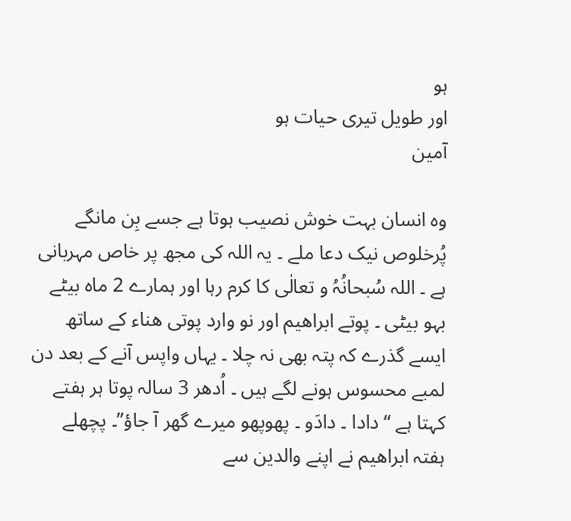ہو
اور طویل تیری حیات ہو
آمین

وہ انسان بہت خوش نصیب ہوتا ہے جسے بِن مانگے پُرخلوص نیک دعا ملے ۔ یہ اللہ کی مجھ پر خاص مہربانی ہے ۔ اللہ سُبحانُہُ و تعالٰی کا کرم رہا اور ہمارے 2 ماہ بیٹے بہو بیٹی ۔ پوتے ابراھیم اور نو وارد پوتی ھناء کے ساتھ ایسے گذرے کہ پتہ بھی نہ چلا ۔ یہاں واپس آنے کے بعد دن لمبے محسوس ہونے لگے ہیں ۔ اُدھر 3 سالہ پوتا ہر ہفتے کہتا ہے “دادا ۔ دادَو ۔ پھوپھو میرے گھر آ جاؤ”۔ پچھلے ہفتہ ابراھیم نے اپنے والدین سے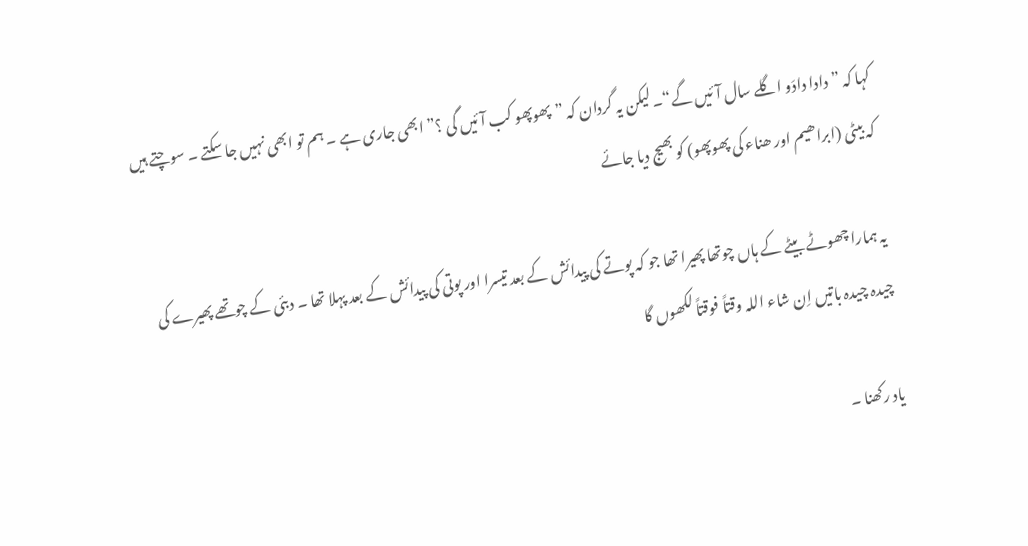کہا کہ ”دادا دادَو اگلے سال آئیں گے“۔ لیکن یہ گردان کہ ”پھوپھو کب آئیں گی ؟” ابھی جاری ہے ۔ ہم تو ابھی نہیں جا سکتے ۔ سوچتے ہیں کہ بیٹی (ابراھیم اور ھناء کی پھوپھو) کو بھیج دیا جائے

یہ ہمارا چھوٹے بیٹے کے ہاں چوتھا پھیرا تھا جو کہ پوتے کی پیدائش کے بعد تیسرا اور پوتی کی پیدائش کے بعد پہلا تھا ۔ دبئی کے چوتھے پھیرے کی چیدہ چیدہ باتیں اِن شاء اللہ وقتاً فوقتاً لکھوں گا

یاد رکھنا ۔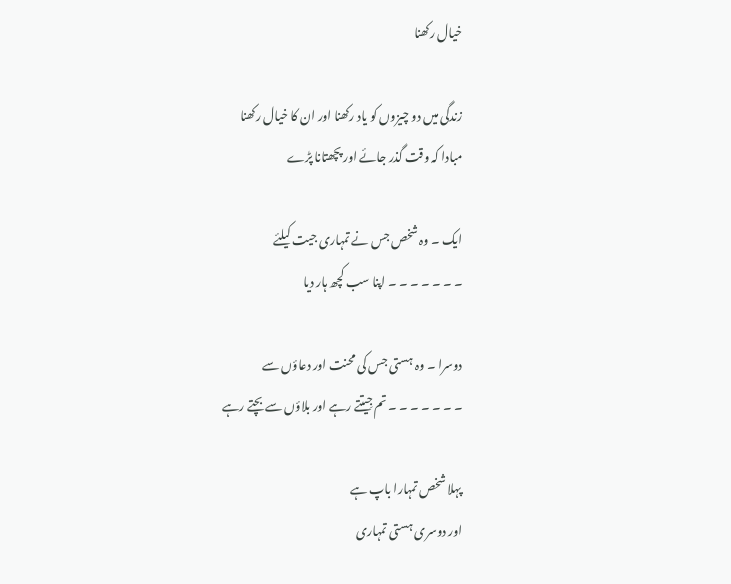خیال رکھنا

زندگی میں دو چیزوں کو یاد رکھنا اور ان کا خیال رکھنا
مبادا کہ وقت گذر جائے اور پچھتانا پڑے

ایک ۔ وہ شخص جس نے تمہاری جیت کیلئے
۔ ۔ ۔ ۔ ۔ ۔ ۔ اپنا سب کچھ ہار دیا

دوسرا ۔ وہ ہستی جس کی محنت اور دعاؤں سے
۔ ۔ ۔ ۔ ۔ ۔ ۔ تم جِیتتے رہے اور بلاؤں سے بچتے رہے

پہلا شخص تمہارا باپ ہے
اور دوسری ہستی تمہاری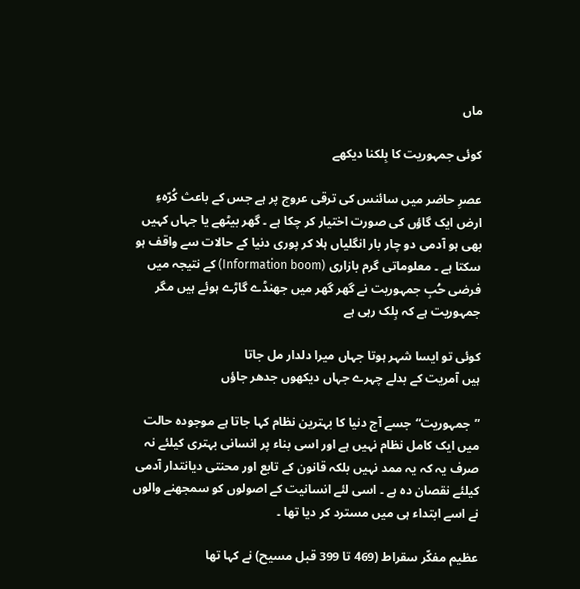ماں

کوئی جمہوریت کا بِلکنا دیکھے

عصرِ حاضر میں سائنس کی ترقی عروج پر ہے جس کے باعث کُرّہءِ ارض ایک گاؤں کی صورت اختیار کر چکا ہے ۔ گھر بیٹھے یا جہاں کہیں بھی ہو آدمی دو چار بار انگلیاں ہلا کر پوری دنیا کے حالات سے واقف ہو سکتا ہے ۔ معلوماتی گرم بازاری (Information boom) کے نتیجہ میں فرضی حُبِ جمہوریت نے گھر گھر میں جھنڈے گاڑے ہوئے ہیں مگر جمہوریت ہے کہ بِلک رہی ہے

کوئی تو ایسا شہر ہوتا جہاں میرا دلدار مل جاتا
ہیں آمریت کے بدلے چہرے جہاں دیکھوں جدھر جاؤں

”جمہوریت“جسے آج دنیا کا بہترین نظام کہا جاتا ہے موجودہ حالت میں ایک کامل نظام نہیں ہے اور اسی بناء پر انسانی بہتری کیلئے نہ صرف یہ کہ یہ ممد نہیں بلکہ قانون کے تابع اور محنتی دیانتدار آدمی کیلئے نقصان دہ ہے ۔ اسی لئے انسانیت کے اصولوں کو سمجھنے والوں نے اسے ابتداء ہی میں مسترد کر دیا تھا ۔

عظیم مفکّر سقراط (469 تا 399 قبل مسیح) نے کہا تھا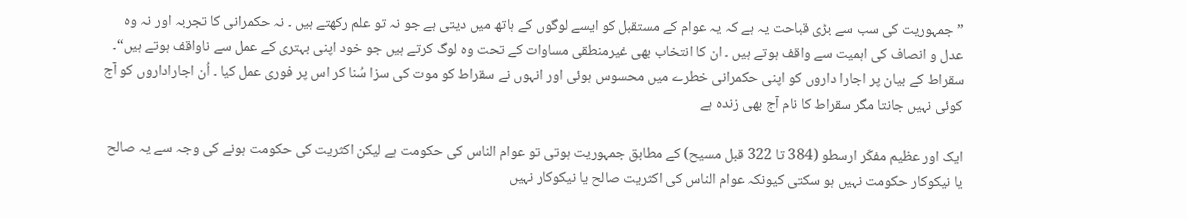”جمہوریت کی سب سے بڑی قباحت یہ ہے کہ یہ عوام کے مستقبل کو ایسے لوگوں کے ہاتھ میں دیتی ہے جو نہ تو علم رکھتے ہیں ۔ نہ حکمرانی کا تجربہ اور نہ وہ عدل و انصاف کی اہمیت سے واقف ہوتے ہیں ۔ ان کا انتخاب بھی غیرمنطقی مساوات کے تحت وہ لوگ کرتے ہیں جو خود اپنی بہتری کے عمل سے ناواقف ہوتے ہیں“۔ سقراط کے بیان پر اجارا داروں کو اپنی حکمرانی خطرے میں محسوس ہوئی اور انہوں نے سقراط کو موت کی سزا سُنا کر اس پر فوری عمل کیا ۔ اُن اجاراداروں کو آج کوئی نہیں جانتا مگر سقراط کا نام آج بھی زندہ ہے

ایک اور عظیم مفکّر ارسطو (384 تا 322 قبل مسیح) کے مطابق جمہوریت ہوتی تو عوام الناس کی حکومت ہے لیکن اکثریت کی حکومت ہونے کی وجہ سے یہ صالح یا نیکوکار حکومت نہیں ہو سکتی کیونکہ عوام الناس کی اکثریت صالح یا نیکوکار نہیں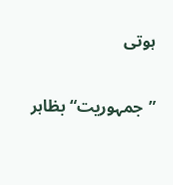ہوتی

”جمہوریت“ بظاہر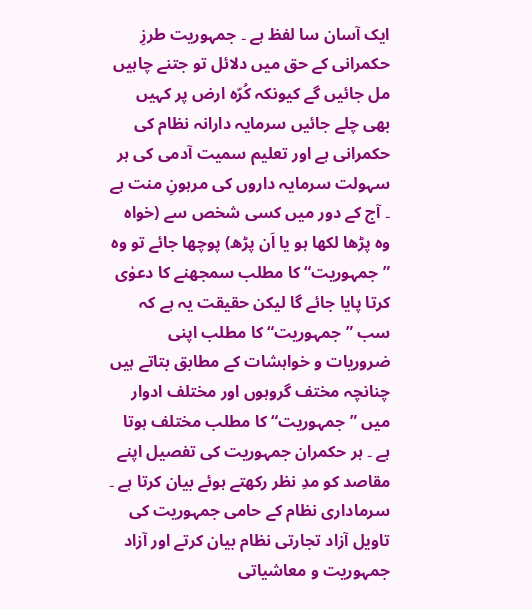ایک آسان سا لفظ ہے ۔ جمہوریت طرزِ حکمرانی کے حق میں دلائل تو جتنے چاہیں مل جائیں گے کیونکہ کُرّہ ارض پر کہیں بھی چلے جائیں سرمایہ دارانہ نظام کی حکمرانی ہے اور تعلیم سمیت آدمی کی ہر سہولت سرمایہ داروں کی مرہونِ منت ہے ۔ آج کے دور میں کسی شخص سے (خواہ وہ پڑھا لکھا ہو یا اَن پڑھ) پوچھا جائے تو وہ ”جمہوریت“ کا مطلب سمجھنے کا دعوٰی کرتا پایا جائے گا لیکن حقیقت یہ ہے کہ سب ”جمہوریت“ کا مطلب اپنی ضروریات و خواہشات کے مطابق بتاتے ہیں چنانچہ مختف گروہوں اور مختلف ادوار میں ”جمہوریت“ کا مطلب مختلف ہوتا ہے ۔ ہر حکمران جمہوریت کی تفصیل اپنے مقاصد کو مدِ نظر رکھتے ہوئے بیان کرتا ہے ۔ سرماداری نظام کے حامی جمہوریت کی تاویل آزاد تجارتی نظام بیان کرتے اور آزاد جمہوریت و معاشیاتی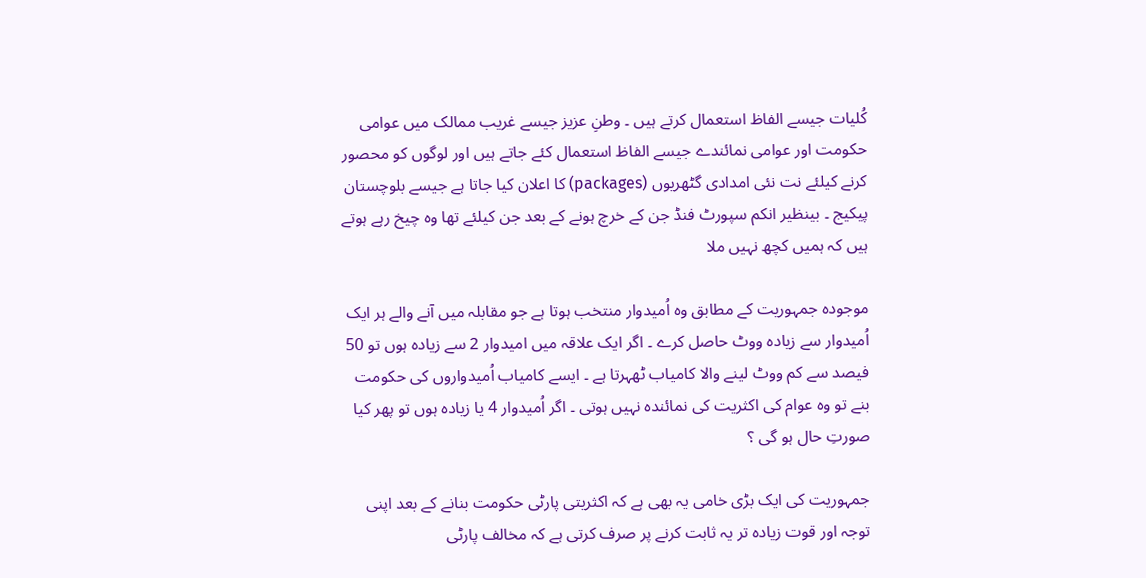کُلیات جیسے الفاظ استعمال کرتے ہیں ۔ وطنِ عزیز جیسے غریب ممالک میں عوامی حکومت اور عوامی نمائندے جیسے الفاظ استعمال کئے جاتے ہیں اور لوگوں کو محصور کرنے کیلئے نت نئی امدادی گٹھریوں (packages) کا اعلان کیا جاتا ہے جیسے بلوچستان پیکیج ۔ بینظیر انکم سپورٹ فنڈ جن کے خرچ ہونے کے بعد جن کیلئے تھا وہ چیخ رہے ہوتے ہیں کہ ہمیں کچھ نہیں ملا

موجودہ جمہوریت کے مطابق وہ اُمیدوار منتخب ہوتا ہے جو مقابلہ میں آنے والے ہر ایک اُمیدوار سے زیادہ ووٹ حاصل کرے ۔ اگر ایک علاقہ میں امیدوار 2 سے زیادہ ہوں تو 50 فیصد سے کم ووٹ لینے والا کامیاب ٹھہرتا ہے ۔ ایسے کامیاب اُمیدواروں کی حکومت بنے تو وہ عوام کی اکثریت کی نمائندہ نہیں ہوتی ۔ اگر اُمیدوار 4 یا زیادہ ہوں تو پھر کیا صورتِ حال ہو گی ؟

جمہوریت کی ایک بڑی خامی یہ بھی ہے کہ اکثریتی پارٹی حکومت بنانے کے بعد اپنی توجہ اور قوت زیادہ تر یہ ثابت کرنے پر صرف کرتی ہے کہ مخالف پارٹی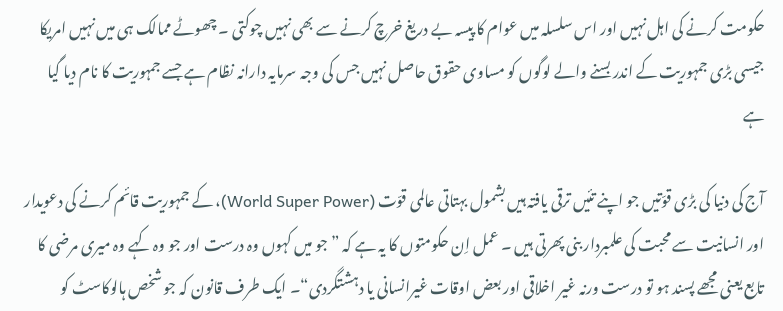حکومت کرنے کی اہل نہیں اور اس سلسلہ میں عوام کا پیسہ بے دریغ خرچ کرنے سے بھی نہیں چوکتی ۔ چھوٹے ممالک ہی میں نہیں امریکا جیسی بڑی جمہوریت کے اندر بسنے والے لوگوں کو مساوی حقوق حاصل نہیں جس کی وجہ سرمایہ دارانہ نظام ہے جسے جمہوریت کا نام دیا گیا ہے

آج کی دنیا کی بڑی قوّتیں جو اپنے تئیں ترقی یافتہ ہیں بشمول بہتاتی عالمی قوّت (World Super Power)، کے جمہوریت قائم کرنے کی دعویدار اور انسانیت سے محبت کی علمبردار بنی پھرتی ہیں ۔ عمل اِن حکومتوں کا یہ ہے کہ ”جو میں کہوں وہ درست اور جو وہ کہے وہ میری مرضی کا تابع یعنی مجھے پسند ہو تو درست ورنہ غیر اخلاقی اور بعض اوقات غیرانسانی یا دہشتگردی“۔ ایک طرف قانون کہ جو شخص ہالوکاسٹ کو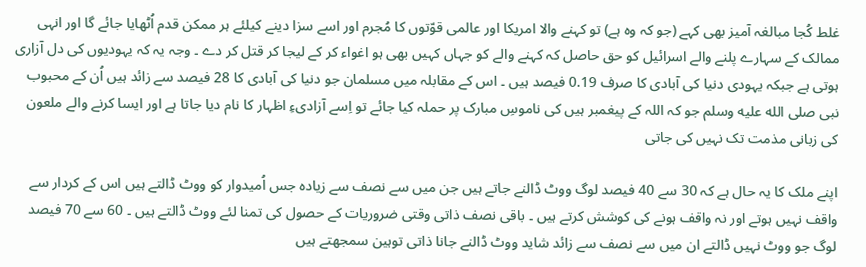غلط کُجا مبالغہ آمیز بھی کہے (جو کہ وہ ہے) تو کہنے والا امریکا اور عالمی قوّتوں کا مُجرم اور اسے سزا دینے کیلئے ہر ممکن قدم اُٹھایا جائے گا اور انہی ممالک کے سہارے پلنے والے اسرائیل کو حق حاصل کہ کہنے والے کو جہاں کہیں بھی ہو اغواء کر کے لیجا کر قتل کر دے ۔ وجہ یہ کہ یہودیوں کی دل آزاری ہوتی ہے جبکہ یہودی دنیا کی آبادی کا صرف 0.19 فیصد ہیں ۔ اس کے مقابلہ میں مسلمان جو دنیا کی آبادی کا 28 فیصد سے زائد ہیں اُن کے محبوب نبی صلى الله عليه وسلم جو کہ اللہ کے پیغمبر ہیں کی ناموسِ مبارک پر حملہ کیا جائے تو اِسے آزادیءِ اظہار کا نام دیا جاتا ہے اور ایسا کرنے والے ملعون کی زبانی مذمت تک نہیں کی جاتی

اپنے ملک کا یہ حال ہے کہ 30 سے 40 فیصد لوگ ووٹ ڈالنے جاتے ہیں جن میں سے نصف سے زیادہ جس اُمیدوار کو ووٹ ڈالتے ہیں اس کے کردار سے واقف نہیں ہوتے اور نہ واقف ہونے کی کوشش کرتے ہیں ۔ باقی نصف ذاتی وقتی ضروریات کے حصول کی تمنا لئے ووٹ ڈالتے ہیں ۔ 60 سے 70 فیصد لوگ جو ووٹ نہیں ڈالتے ان میں سے نصف سے زائد شاید ووٹ ڈالنے جانا ذاتی توہین سمجھتے ہیں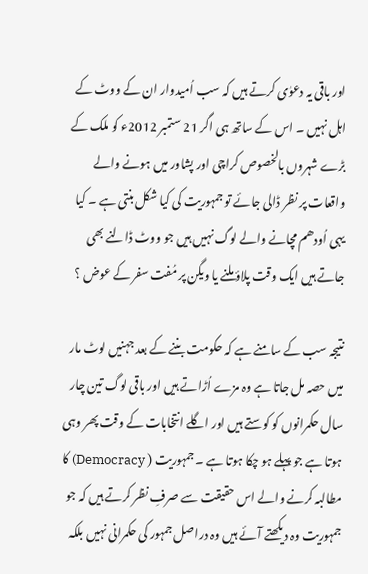اور باقی یہ دعوٰی کرتے ہیں کہ سب اُمیدوار ان کے ووٹ کے اہل نہیں ۔ اس کے ساتھ ہی اگر 21 ستمبر 2012ء کو ملک کے بڑے شہروں بالخصوص کراچی اور پشاور میں ہونے والے واقعات پر نظر ڈالی جائے تو جمہوریت کی کیا شکل بنتی ہے ۔ کیا یہی اُودھم مچانے والے لوگ نہیں ہیں جو ووٹ ڈالنے بھی جاتے ہیں ایک وقت پلاؤ ملنے یا ویگن پر مُفت سفر کے عوض ؟

نتیجہ سب کے سامنے ہے کہ حکومت بننے کے بعد جہنیں لوٹ مار میں حصہ مل جاتا ہے وہ مزے اُڑاتے ہیں اور باقی لوگ تین چار سال حکمرانوں کو کوستے ہیں اور اگلے انتخابات کے وقت پھر وہی ہوتا ہے جو پہلے ہو چکا ہوتا ہے ۔ جمہوریت ( Democracy) کا مطالبہ کرنے والے اس حقیقت سے صرفِ نظر کرتے ہیں کہ جو جمہوریت وہ دیکھتے آئے ہیں وہ دراصل جمہور کی حکمرانی نہیں بلکہ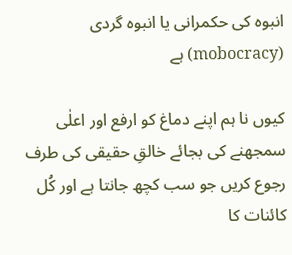انبوہ کی حکمرانی یا انبوہ گردی (mobocracy) ہے

کیوں نا ہم اپنے دماغ کو ارفع اور اعلٰی سمجھنے کی بجائے خالقِ حقیقی کی طرف رجوع کریں جو سب کچھ جانتا ہے اور کُل کائنات کا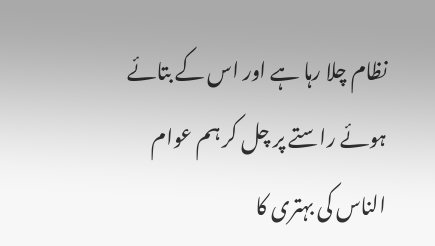نظام چلا رہا ہے اور اس کے بتائے ہوئے راستے پر چل کر ہم عوام الناس کی بہتری کا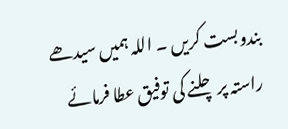بندوبست کریں ۔ اللہ ہمیں سیدھے راستہ پر چلنے کی توفیق عطا فرمائے